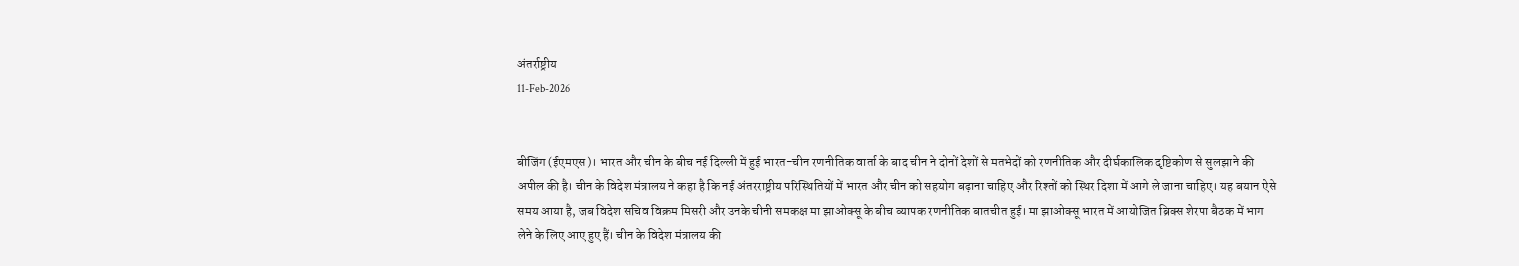अंतर्राष्ट्रीय
11-Feb-2026


बीजिंग (ईएमएस)। भारत और चीन के बीच नई दिल्ली में हुई भारत-चीन रणनीतिक वार्ता के बाद चीन ने दोनों देशों से मतभेदों को रणनीतिक और दीर्घकालिक दृष्टिकोण से सुलझाने की अपील की है। चीन के विदेश मंत्रालय ने कहा है कि नई अंतरराष्ट्रीय परिस्थितियों में भारत और चीन को सहयोग बढ़ाना चाहिए और रिश्तों को स्थिर दिशा में आगे ले जाना चाहिए। यह बयान ऐसे समय आया है, जब विदेश सचिव विक्रम मिसरी और उनके चीनी समकक्ष मा झाओक्सू के बीच व्यापक रणनीतिक बातचीत हुई। मा झाओक्सू भारत में आयोजित ब्रिक्स शेरपा बैठक में भाग लेने के लिए आए हुए हैं। चीन के विदेश मंत्रालय की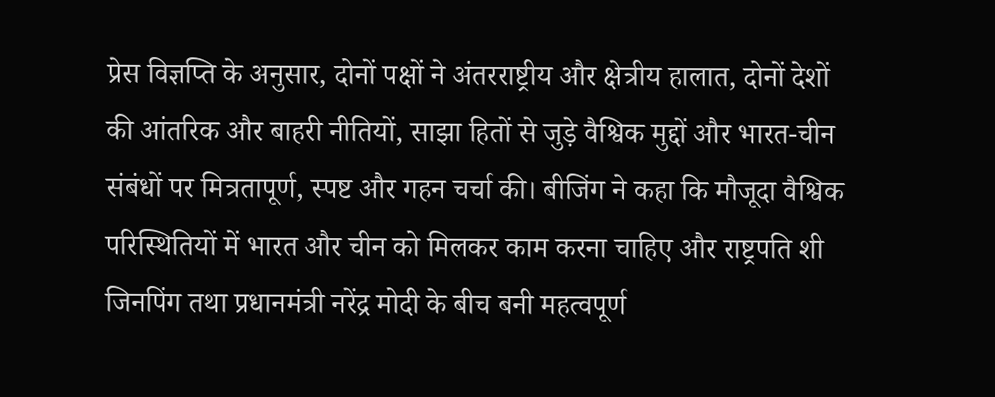प्रेस विज्ञप्ति के अनुसार, दोनों पक्षों ने अंतरराष्ट्रीय और क्षेत्रीय हालात, दोनों देशों की आंतरिक और बाहरी नीतियों, साझा हितों से जुड़े वैश्विक मुद्दों और भारत-चीन संबंधों पर मित्रतापूर्ण, स्पष्ट और गहन चर्चा की। बीजिंग ने कहा कि मौजूदा वैश्विक परिस्थितियों में भारत और चीन को मिलकर काम करना चाहिए और राष्ट्रपति शी जिनपिंग तथा प्रधानमंत्री नरेंद्र मोदी के बीच बनी महत्वपूर्ण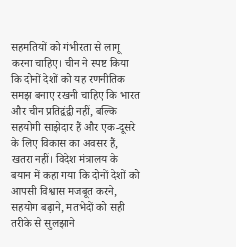सहमतियों को गंभीरता से लागू करना चाहिए। चीन ने स्पष्ट किया कि दोनों देशों को यह रणनीतिक समझ बनाए रखनी चाहिए कि भारत और चीन प्रतिद्वंद्वी नहीं, बल्कि सहयोगी साझेदार हैं और एक-दूसरे के लिए विकास का अवसर हैं, खतरा नहीं। विदेश मंत्रालय के बयान में कहा गया कि दोनों देशों को आपसी विश्वास मजबूत करने, सहयोग बढ़ाने, मतभेदों को सही तरीके से सुलझाने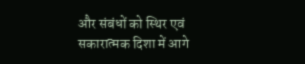और संबंधों को स्थिर एवं सकारात्मक दिशा में आगे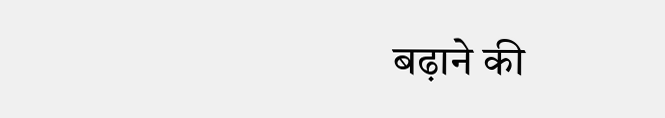बढ़ाने की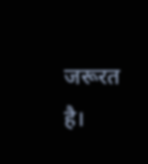जरूरत है।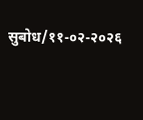सुबोध/११-०२-२०२६